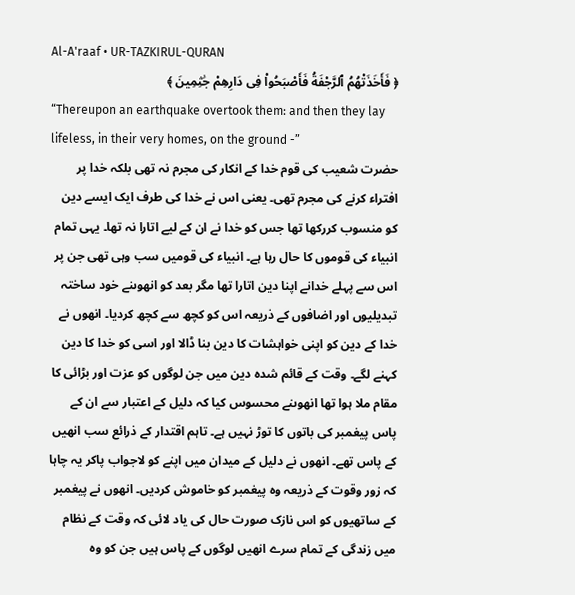Al-A'raaf • UR-TAZKIRUL-QURAN
﴿ فَأَخَذَتْهُمُ ٱلرَّجْفَةُ فَأَصْبَحُوا۟ فِى دَارِهِمْ جَٰثِمِينَ ﴾
“Thereupon an earthquake overtook them: and then they lay lifeless, in their very homes, on the ground -”
حضرت شعیب کی قوم خدا کے انکار کی مجرم نہ تھی بلکہ خدا پر افتراء کرنے کی مجرم تھی۔ یعنی اس نے خدا کی طرف ایک ایسے دین کو منسوب کررکھا تھا جس کو خدا نے ان کے ليے اتارا نہ تھا۔ یہی تمام انبیاء کی قوموں کا حال رہا ہے۔ انبیاء کی قومیں سب وہی تھی جن پر اس سے پہلے خدانے اپنا دین اتارا تھا مگر بعد کو انھوںنے خود ساختہ تبدیلیوں اور اضافوں کے ذریعہ اس کو کچھ سے کچھ کردیا۔ انھوں نے خدا کے دین کو اپنی خواہشات کا دین بنا ڈالا اور اسی کو خدا کا دین کہنے لگے۔ وقت کے قائم شدہ دین میں جن لوگوں کو عزت اور بڑائی کا مقام ملا ہوا تھا انھوںنے محسوس کیا کہ دلیل کے اعتبار سے ان کے پاس پیغمبر کی باتوں کا توڑ نہیں ہے۔ تاہم اقتدار کے ذرائع سب انھیں کے پاس تھے۔ انھوں نے دلیل کے ميدان میں اپنے کو لاجواب پاکر یہ چاہا کہ زور وقوت کے ذریعہ وہ پیغمبر کو خاموش کردیں۔ انھوں نے پیغمبر کے ساتھیوں کو اس نازک صورت حال کی یاد لائی کہ وقت کے نظام میں زندگی کے تمام سرے انھیں لوگوں کے پاس ہیں جن کو وہ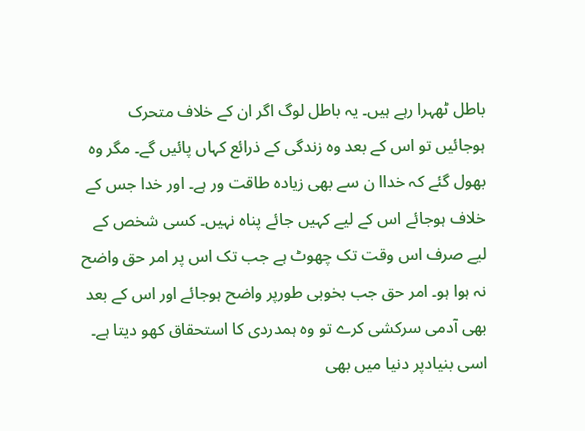باطل ٹھہرا رہے ہیں۔ یہ باطل لوگ اگر ان کے خلاف متحرک ہوجائیں تو اس کے بعد وہ زندگی کے ذرائع کہاں پائیں گے۔ مگر وہ بھول گئے کہ خداا ن سے بھی زیادہ طاقت ور ہے۔ اور خدا جس کے خلاف ہوجائے اس کے ليے کہیں جائے پناہ نہیں۔ کسی شخص کے ليے صرف اس وقت تک چھوٹ ہے جب تک اس پر امر حق واضح نہ ہوا ہو۔ امر حق جب بخوبی طورپر واضح ہوجائے اور اس کے بعد بھی آدمی سرکشی کرے تو وہ ہمدردی کا استحقاق کھو دیتا ہے۔ اسی بنیادپر دنیا میں بھی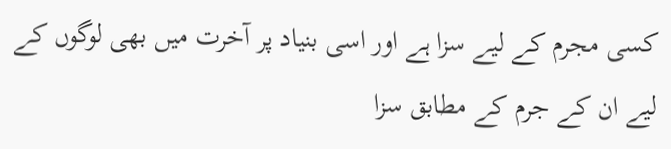کسی مجرم کے ليے سزا ہے اور اسی بنیاد پر آخرت میں بھی لوگوں کے لیے ان کے جرم کے مطابق سزا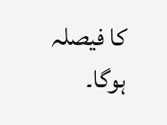کا فیصلہ ہوگا۔